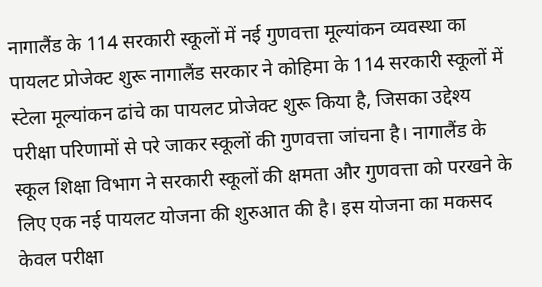नागालैंड के 114 सरकारी स्कूलों में नई गुणवत्ता मूल्यांकन व्यवस्था का पायलट प्रोजेक्ट शुरू नागालैंड सरकार ने कोहिमा के 114 सरकारी स्कूलों में स्टेला मूल्यांकन ढांचे का पायलट प्रोजेक्ट शुरू किया है, जिसका उद्देश्य परीक्षा परिणामों से परे जाकर स्कूलों की गुणवत्ता जांचना है। नागालैंड के स्कूल शिक्षा विभाग ने सरकारी स्कूलों की क्षमता और गुणवत्ता को परखने के लिए एक नई पायलट योजना की शुरुआत की है। इस योजना का मकसद केवल परीक्षा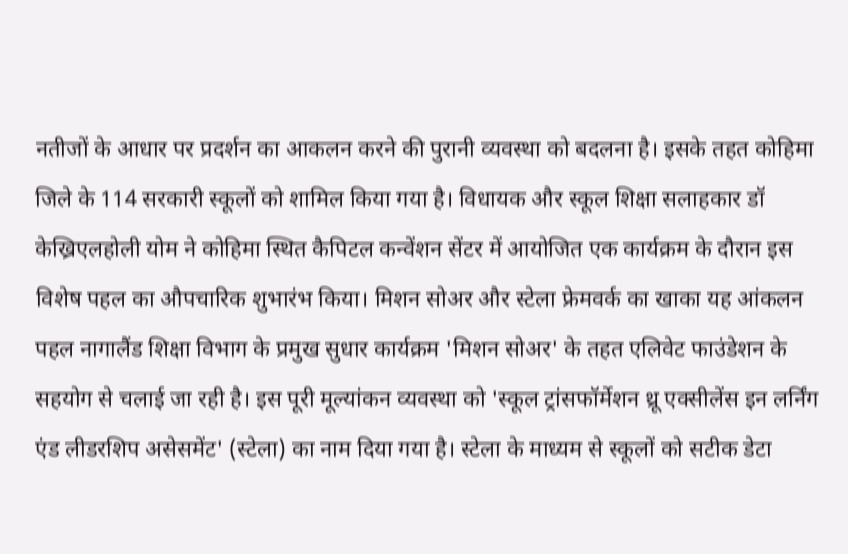नतीजों के आधार पर प्रदर्शन का आकलन करने की पुरानी व्यवस्था को बदलना है। इसके तहत कोहिमा जिले के 114 सरकारी स्कूलों को शामिल किया गया है। विधायक और स्कूल शिक्षा सलाहकार डॉ केख्रिएलहोली योम ने कोहिमा स्थित कैपिटल कन्वेंशन सेंटर में आयोजित एक कार्यक्रम के दौरान इस विशेष पहल का औपचारिक शुभारंभ किया। मिशन सोअर और स्टेला फ्रेमवर्क का खाका यह आंकलन पहल नागालैंड शिक्षा विभाग के प्रमुख सुधार कार्यक्रम 'मिशन सोअर' के तहत एलिवेट फाउंडेशन के सहयोग से चलाई जा रही है। इस पूरी मूल्यांकन व्यवस्था को 'स्कूल ट्रांसफॉर्मेशन थ्रू एक्सीलेंस इन लर्निंग एंड लीडरशिप असेसमेंट' (स्टेला) का नाम दिया गया है। स्टेला के माध्यम से स्कूलों को सटीक डेटा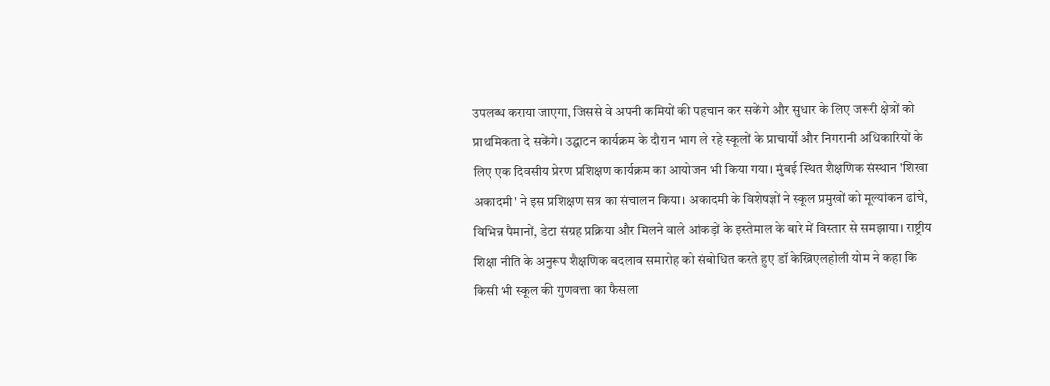उपलब्ध कराया जाएगा, जिससे वे अपनी कमियों की पहचान कर सकेंगे और सुधार के लिए जरूरी क्षेत्रों को प्राथमिकता दे सकेंगे। उद्घाटन कार्यक्रम के दौरान भाग ले रहे स्कूलों के प्राचार्यों और निगरानी अधिकारियों के लिए एक दिवसीय प्रेरण प्रशिक्षण कार्यक्रम का आयोजन भी किया गया। मुंबई स्थित शैक्षणिक संस्थान 'शिखा अकादमी' ने इस प्रशिक्षण सत्र का संचालन किया। अकादमी के विशेषज्ञों ने स्कूल प्रमुखों को मूल्यांकन ढांचे, विभिन्न पैमानों, डेटा संग्रह प्रक्रिया और मिलने वाले आंकड़ों के इस्तेमाल के बारे में विस्तार से समझाया। राष्ट्रीय शिक्षा नीति के अनुरूप शैक्षणिक बदलाव समारोह को संबोधित करते हुए डॉ केख्रिएलहोली योम ने कहा कि किसी भी स्कूल की गुणवत्ता का फैसला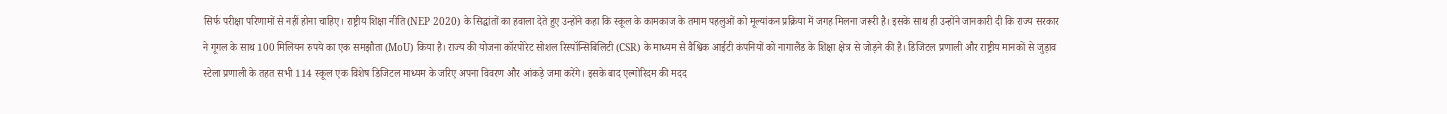सिर्फ परीक्षा परिणामों से नहीं होना चाहिए। राष्ट्रीय शिक्षा नीति (NEP 2020) के सिद्धांतों का हवाला देते हुए उन्होंने कहा कि स्कूल के कामकाज के तमाम पहलुओं को मूल्यांकन प्रक्रिया में जगह मिलना जरूरी है। इसके साथ ही उन्होंने जानकारी दी कि राज्य सरकार ने गूगल के साथ 100 मिलियन रुपये का एक समझौता (MoU) किया है। राज्य की योजना कॉरपोरेट सोशल रिस्पॉन्सिबिलिटी (CSR) के माध्यम से वैश्विक आईटी कंपनियों को नागालैंड के शिक्षा क्षेत्र से जोड़ने की है। डिजिटल प्रणाली और राष्ट्रीय मानकों से जुड़ाव स्टेला प्रणाली के तहत सभी 114 स्कूल एक विशेष डिजिटल माध्यम के जरिए अपना विवरण और आंकड़े जमा करेंगे। इसके बाद एल्गोरिदम की मदद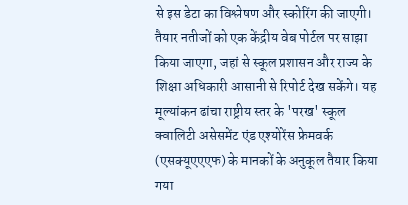से इस डेटा का विश्लेषण और स्कोरिंग की जाएगी। तैयार नतीजों को एक केंद्रीय वेब पोर्टल पर साझा किया जाएगा, जहां से स्कूल प्रशासन और राज्य के शिक्षा अधिकारी आसानी से रिपोर्ट देख सकेंगे। यह मूल्यांकन ढांचा राष्ट्रीय स्तर के 'परख' स्कूल क्वालिटी असेसमेंट एंड एश्योरेंस फ्रेमवर्क (एसक्यूएएएफ) के मानकों के अनुकूल तैयार किया गया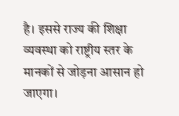है। इससे राज्य की शिक्षा व्यवस्था को राष्ट्रीय स्तर के मानकों से जोड़ना आसान हो जाएगा।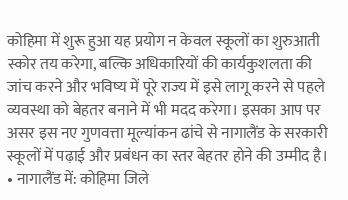कोहिमा में शुरू हुआ यह प्रयोग न केवल स्कूलों का शुरुआती स्कोर तय करेगा, बल्कि अधिकारियों की कार्यकुशलता की जांच करने और भविष्य में पूरे राज्य में इसे लागू करने से पहले व्यवस्था को बेहतर बनाने में भी मदद करेगा। इसका आप पर असर इस नए गुणवत्ता मूल्यांकन ढांचे से नागालैंड के सरकारी स्कूलों में पढ़ाई और प्रबंधन का स्तर बेहतर होने की उम्मीद है। • नागालैंड में: कोहिमा जिले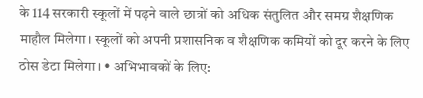के 114 सरकारी स्कूलों में पढ़ने वाले छात्रों को अधिक संतुलित और समग्र शैक्षणिक माहौल मिलेगा। स्कूलों को अपनी प्रशासनिक व शैक्षणिक कमियों को दूर करने के लिए ठोस डेटा मिलेगा। • अभिभावकों के लिए: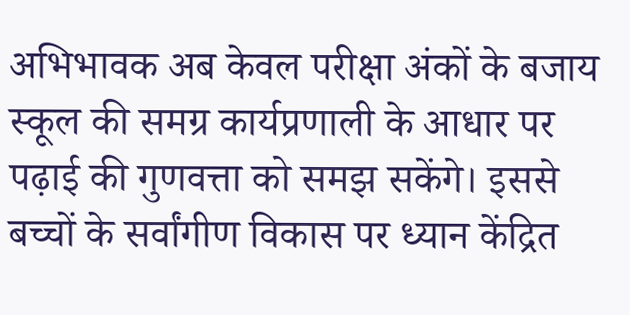अभिभावक अब केवल परीक्षा अंकों के बजाय स्कूल की समग्र कार्यप्रणाली के आधार पर पढ़ाई की गुणवत्ता को समझ सकेंगे। इससे बच्चों के सर्वांगीण विकास पर ध्यान केंद्रित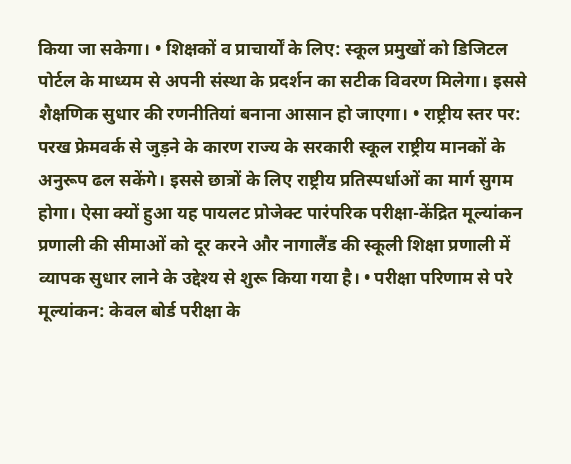किया जा सकेगा। • शिक्षकों व प्राचार्यों के लिए: स्कूल प्रमुखों को डिजिटल पोर्टल के माध्यम से अपनी संस्था के प्रदर्शन का सटीक विवरण मिलेगा। इससे शैक्षणिक सुधार की रणनीतियां बनाना आसान हो जाएगा। • राष्ट्रीय स्तर पर: परख फ्रेमवर्क से जुड़ने के कारण राज्य के सरकारी स्कूल राष्ट्रीय मानकों के अनुरूप ढल सकेंगे। इससे छात्रों के लिए राष्ट्रीय प्रतिस्पर्धाओं का मार्ग सुगम होगा। ऐसा क्यों हुआ यह पायलट प्रोजेक्ट पारंपरिक परीक्षा-केंद्रित मूल्यांकन प्रणाली की सीमाओं को दूर करने और नागालैंड की स्कूली शिक्षा प्रणाली में व्यापक सुधार लाने के उद्देश्य से शुरू किया गया है। • परीक्षा परिणाम से परे मूल्यांकन: केवल बोर्ड परीक्षा के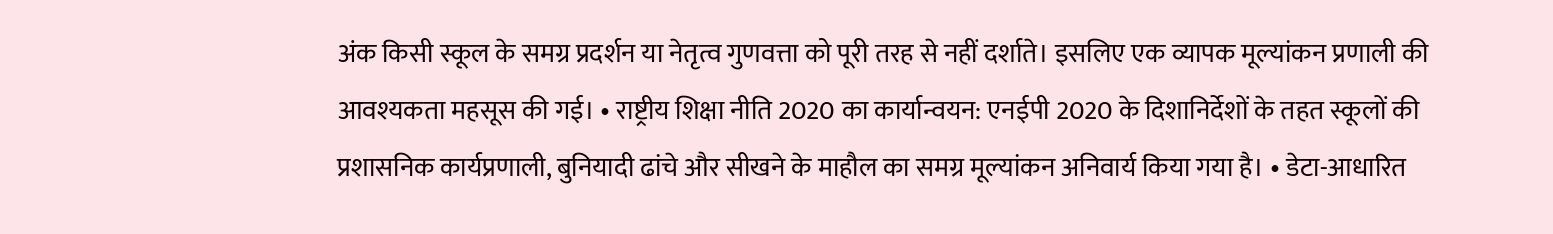अंक किसी स्कूल के समग्र प्रदर्शन या नेतृत्व गुणवत्ता को पूरी तरह से नहीं दर्शाते। इसलिए एक व्यापक मूल्यांकन प्रणाली की आवश्यकता महसूस की गई। • राष्ट्रीय शिक्षा नीति 2020 का कार्यान्वयन: एनईपी 2020 के दिशानिर्देशों के तहत स्कूलों की प्रशासनिक कार्यप्रणाली, बुनियादी ढांचे और सीखने के माहौल का समग्र मूल्यांकन अनिवार्य किया गया है। • डेटा-आधारित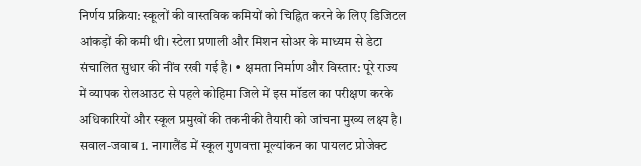निर्णय प्रक्रिया: स्कूलों की वास्तविक कमियों को चिह्नित करने के लिए डिजिटल आंकड़ों की कमी थी। स्टेला प्रणाली और मिशन सोअर के माध्यम से डेटा संचालित सुधार की नींव रखी गई है। • क्षमता निर्माण और विस्तार: पूरे राज्य में व्यापक रोलआउट से पहले कोहिमा जिले में इस मॉडल का परीक्षण करके अधिकारियों और स्कूल प्रमुखों की तकनीकी तैयारी को जांचना मुख्य लक्ष्य है। सवाल-जवाब 1. नागालैंड में स्कूल गुणवत्ता मूल्यांकन का पायलट प्रोजेक्ट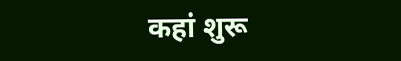कहां शुरू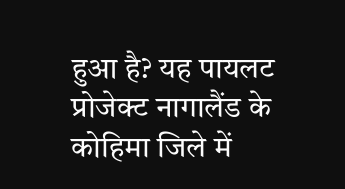हुआ है? यह पायलट प्रोजेक्ट नागालैंड के कोहिमा जिले में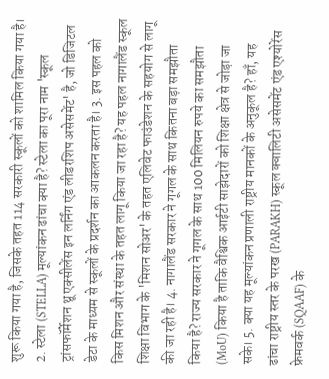शुरू किया गया है, जिसके तहत 114 सरकारी स्कूलों को शामिल किया गया है। 2. स्टेला (STELLA) मूल्यांकन ढांचा क्या है? स्टेला का पूरा नाम 'स्कूल ट्रांसफॉर्मेशन थ्रू एक्सीलेंस इन लर्निंग एंड लीडरशिप असेसमेंट' है, जो डिजिटल डेटा के माध्यम से स्कूलों के प्रदर्शन का आकलन करता है। 3. इस पहल को किस मिशन और संस्था के तहत लागू किया जा रहा है? यह पहल नागालैंड स्कूल शिक्षा विभाग के 'मिशन सोअर' के तहत एलिवेट फाउंडेशन के सहयोग से लागू की जा रही है। 4. नागालैंड सरकार ने गूगल के साथ कितना बड़ा समझौता किया है? राज्य सरकार ने गूगल के साथ 100 मिलियन रुपये का समझौता (MoU) किया है ताकि वैश्विक आईटी साझेदारों को शिक्षा क्षेत्र से जोड़ा जा सके। 5. क्या यह मूल्यांकन प्रणाली राष्ट्रीय मानकों के अनुकूल है? हाँ, यह ढांचा राष्ट्रीय स्तर के परख (PARAKH) स्कूल क्वालिटी असेसमेंट एंड एश्योरेंस फ्रेमवर्क (SQAAF) के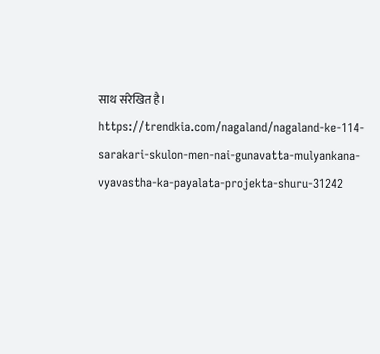साथ संरेखित है। https://trendkia.com/nagaland/nagaland-ke-114-sarakari-skulon-men-nai-gunavatta-mulyankana-vyavastha-ka-payalata-projekta-shuru-31242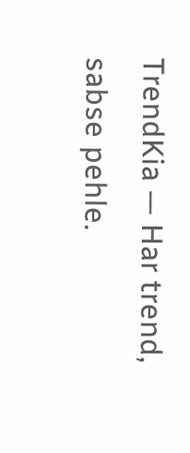TrendKia — Har trend, sabse pehle.